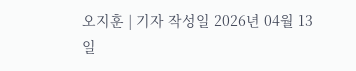오지훈 | 기자 작성일 2026년 04월 13일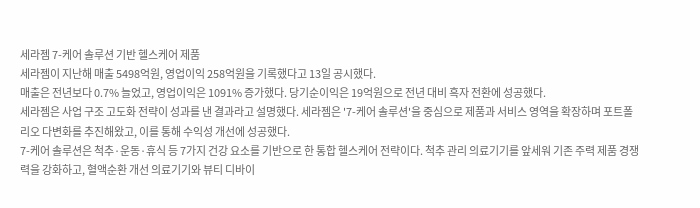세라젬 7-케어 솔루션 기반 헬스케어 제품
세라젬이 지난해 매출 5498억원, 영업이익 258억원을 기록했다고 13일 공시했다.
매출은 전년보다 0.7% 늘었고, 영업이익은 1091% 증가했다. 당기순이익은 19억원으로 전년 대비 흑자 전환에 성공했다.
세라젬은 사업 구조 고도화 전략이 성과를 낸 결과라고 설명했다. 세라젬은 '7-케어 솔루션'을 중심으로 제품과 서비스 영역을 확장하며 포트폴리오 다변화를 추진해왔고, 이를 통해 수익성 개선에 성공했다.
7-케어 솔루션은 척추·운동·휴식 등 7가지 건강 요소를 기반으로 한 통합 헬스케어 전략이다. 척추 관리 의료기기를 앞세워 기존 주력 제품 경쟁력을 강화하고, 혈액순환 개선 의료기기와 뷰티 디바이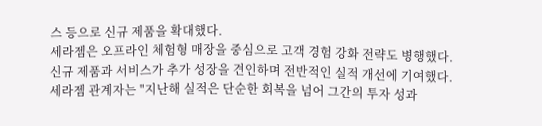스 등으로 신규 제품을 확대했다.
세라젬은 오프라인 체험형 매장을 중심으로 고객 경험 강화 전략도 병행했다. 신규 제품과 서비스가 추가 성장을 견인하며 전반적인 실적 개선에 기여했다.
세라젬 관계자는 "지난해 실적은 단순한 회복을 넘어 그간의 투자 성과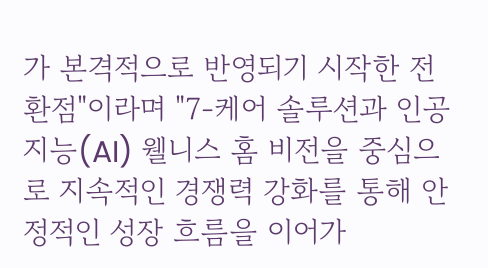가 본격적으로 반영되기 시작한 전환점"이라며 "7-케어 솔루션과 인공지능(AI) 웰니스 홈 비전을 중심으로 지속적인 경쟁력 강화를 통해 안정적인 성장 흐름을 이어가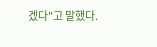겠다"고 말했다.